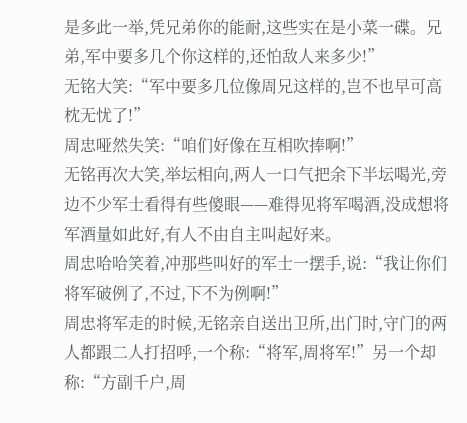是多此一举,凭兄弟你的能耐,这些实在是小菜一碟。兄弟,军中要多几个你这样的,还怕敌人来多少!”
无铭大笑:“军中要多几位像周兄这样的,岂不也早可高枕无忧了!”
周忠哑然失笑:“咱们好像在互相吹捧啊!”
无铭再次大笑,举坛相向,两人一口气把余下半坛喝光,旁边不少军士看得有些傻眼——难得见将军喝酒,没成想将军酒量如此好,有人不由自主叫起好来。
周忠哈哈笑着,冲那些叫好的军士一摆手,说:“我让你们将军破例了,不过,下不为例啊!”
周忠将军走的时候,无铭亲自送出卫所,出门时,守门的两人都跟二人打招呼,一个称:“将军,周将军!”另一个却称:“方副千户,周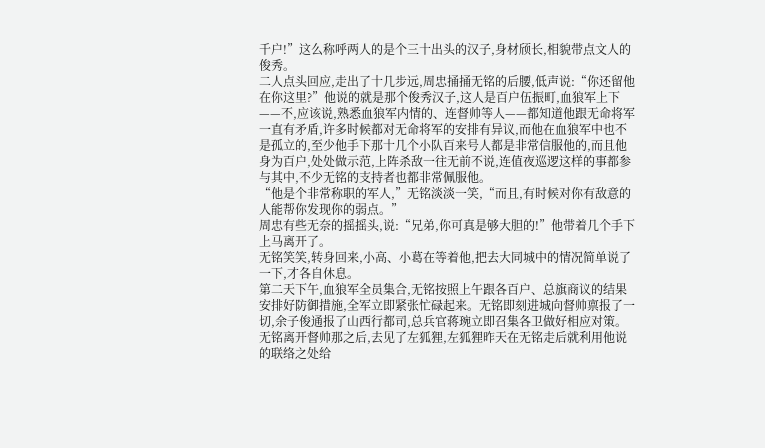千户!”这么称呼两人的是个三十出头的汉子,身材颀长,相貌带点文人的俊秀。
二人点头回应,走出了十几步远,周忠捅捅无铭的后腰,低声说:“你还留他在你这里?”他说的就是那个俊秀汉子,这人是百户伍振町,血狼军上下——不,应该说,熟悉血狼军内情的、连督帅等人——都知道他跟无命将军一直有矛盾,许多时候都对无命将军的安排有异议,而他在血狼军中也不是孤立的,至少他手下那十几个小队百来号人都是非常信服他的,而且他身为百户,处处做示范,上阵杀敌一往无前不说,连值夜巡逻这样的事都参与其中,不少无铭的支持者也都非常佩服他。
“他是个非常称职的军人,”无铭淡淡一笑,“而且,有时候对你有敌意的人能帮你发现你的弱点。”
周忠有些无奈的摇摇头,说:“兄弟,你可真是够大胆的!”他带着几个手下上马离开了。
无铭笑笑,转身回来,小高、小葛在等着他,把去大同城中的情况简单说了一下,才各自休息。
第二天下午,血狼军全员集合,无铭按照上午跟各百户、总旗商议的结果安排好防御措施,全军立即紧张忙碌起来。无铭即刻进城向督帅禀报了一切,余子俊通报了山西行都司,总兵官蒋琬立即召集各卫做好相应对策。
无铭离开督帅那之后,去见了左狐狸,左狐狸昨天在无铭走后就利用他说的联络之处给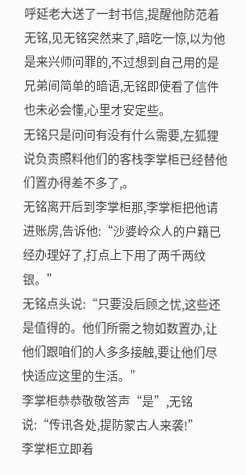呼延老大送了一封书信,提醒他防范着无铭,见无铭突然来了,暗吃一惊,以为他是来兴师问罪的,不过想到自己用的是兄弟间简单的暗语,无铭即使看了信件也未必会懂,心里才安定些。
无铭只是问问有没有什么需要,左狐狸说负责照料他们的客栈李掌柜已经替他们置办得差不多了,。
无铭离开后到李掌柜那,李掌柜把他请进账房,告诉他:“沙婆岭众人的户籍已经办理好了,打点上下用了两千两纹银。”
无铭点头说:“只要没后顾之忧,这些还是值得的。他们所需之物如数置办,让他们跟咱们的人多多接触,要让他们尽快适应这里的生活。”
李掌柜恭恭敬敬答声“是”,无铭说:“传讯各处,提防蒙古人来袭!”
李掌柜立即着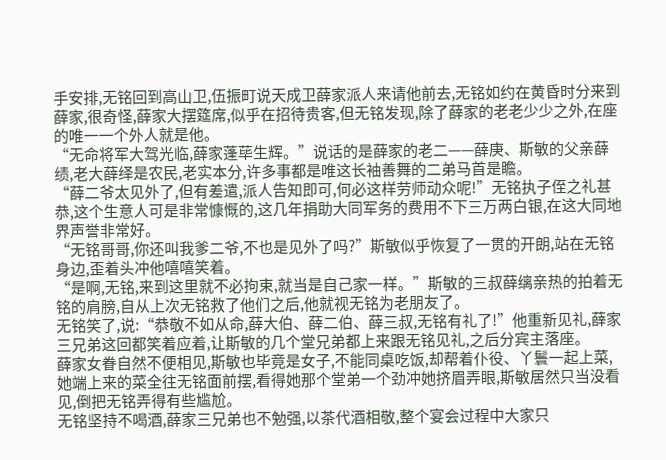手安排,无铭回到高山卫,伍振町说天成卫薛家派人来请他前去,无铭如约在黄昏时分来到薛家,很奇怪,薛家大摆筵席,似乎在招待贵客,但无铭发现,除了薛家的老老少少之外,在座的唯一一个外人就是他。
“无命将军大驾光临,薛家蓬荜生辉。”说话的是薛家的老二——薛庚、斯敏的父亲薛绩,老大薛绎是农民,老实本分,许多事都是唯这长袖善舞的二弟马首是瞻。
“薛二爷太见外了,但有差遣,派人告知即可,何必这样劳师动众呢!”无铭执子侄之礼甚恭,这个生意人可是非常慷慨的,这几年捐助大同军务的费用不下三万两白银,在这大同地界声誉非常好。
“无铭哥哥,你还叫我爹二爷,不也是见外了吗?”斯敏似乎恢复了一贯的开朗,站在无铭身边,歪着头冲他嘻嘻笑着。
“是啊,无铭,来到这里就不必拘束,就当是自己家一样。”斯敏的三叔薛缡亲热的拍着无铭的肩膀,自从上次无铭救了他们之后,他就视无铭为老朋友了。
无铭笑了,说:“恭敬不如从命,薛大伯、薛二伯、薛三叔,无铭有礼了!”他重新见礼,薛家三兄弟这回都笑着应着,让斯敏的几个堂兄弟都上来跟无铭见礼,之后分宾主落座。
薛家女眷自然不便相见,斯敏也毕竟是女子,不能同桌吃饭,却帮着仆役、丫鬟一起上菜,她端上来的菜全往无铭面前摆,看得她那个堂弟一个劲冲她挤眉弄眼,斯敏居然只当没看见,倒把无铭弄得有些尴尬。
无铭坚持不喝酒,薛家三兄弟也不勉强,以茶代酒相敬,整个宴会过程中大家只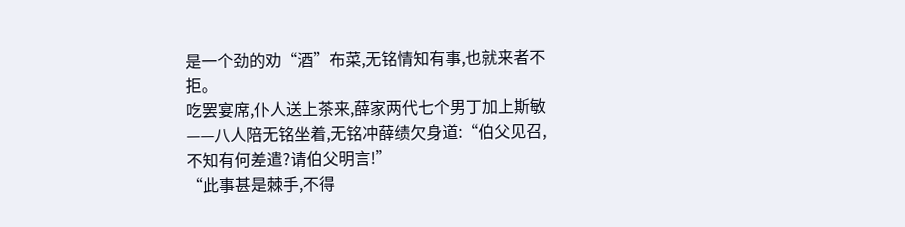是一个劲的劝“酒”布菜,无铭情知有事,也就来者不拒。
吃罢宴席,仆人送上茶来,薛家两代七个男丁加上斯敏——八人陪无铭坐着,无铭冲薛绩欠身道:“伯父见召,不知有何差遣?请伯父明言!”
“此事甚是棘手,不得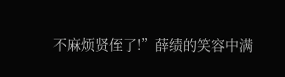不麻烦贤侄了!”薛绩的笑容中满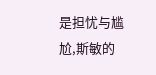是担忧与尴尬,斯敏的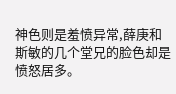神色则是羞愤异常,薛庚和斯敏的几个堂兄的脸色却是愤怒居多。